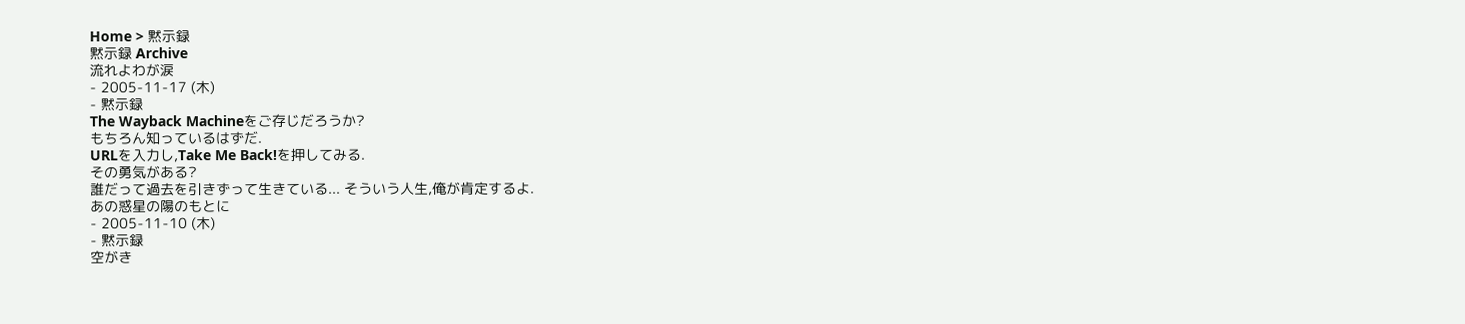Home > 黙示録
黙示録 Archive
流れよわが涙
- 2005-11-17 (木)
- 黙示録
The Wayback Machineをご存じだろうか?
もちろん知っているはずだ.
URLを入力し,Take Me Back!を押してみる.
その勇気がある?
誰だって過去を引きずって生きている... そういう人生,俺が肯定するよ.
あの惑星の陽のもとに
- 2005-11-10 (木)
- 黙示録
空がき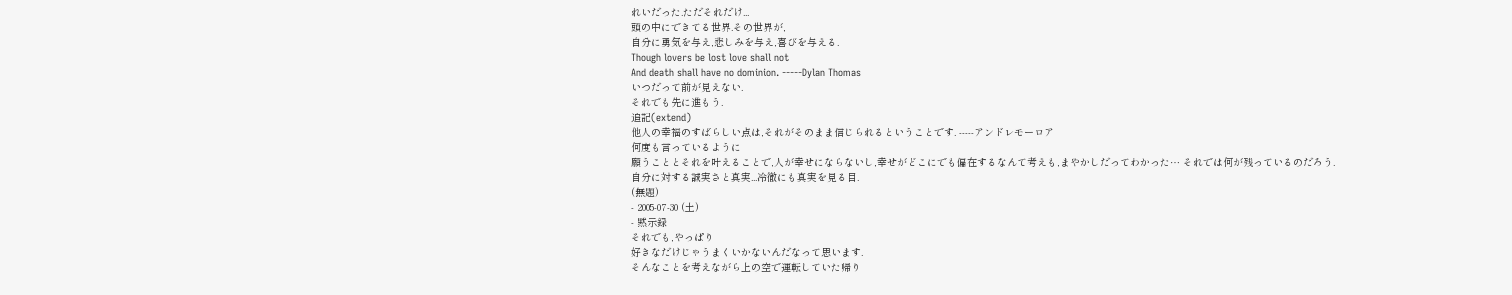れいだった.ただそれだけ...
頭の中にできてる世界.その世界が,
自分に勇気を与え,悲しみを与え,喜びを与える.
Though lovers be lost love shall not
And death shall have no dominion. -----Dylan Thomas
いつだって前が見えない.
それでも先に進もう.
追記(extend)
他人の幸福のすばらしい点は,それがそのまま信じられるということです. -----アンドレモーロア
何度も言っているように
願うこととそれを叶えることで,人が幸せにならないし,幸せがどこにでも偏在するなんて考えも,まやかしだってわかった… それでは何が残っているのだろう.
自分に対する誠実さと真実...冷徹にも真実を見る目.
(無題)
- 2005-07-30 (土)
- 黙示録
それでも,やっぱり
好きなだけじゃうまくいかないんだなって思います.
そんなことを考えながら上の空で運転していた帰り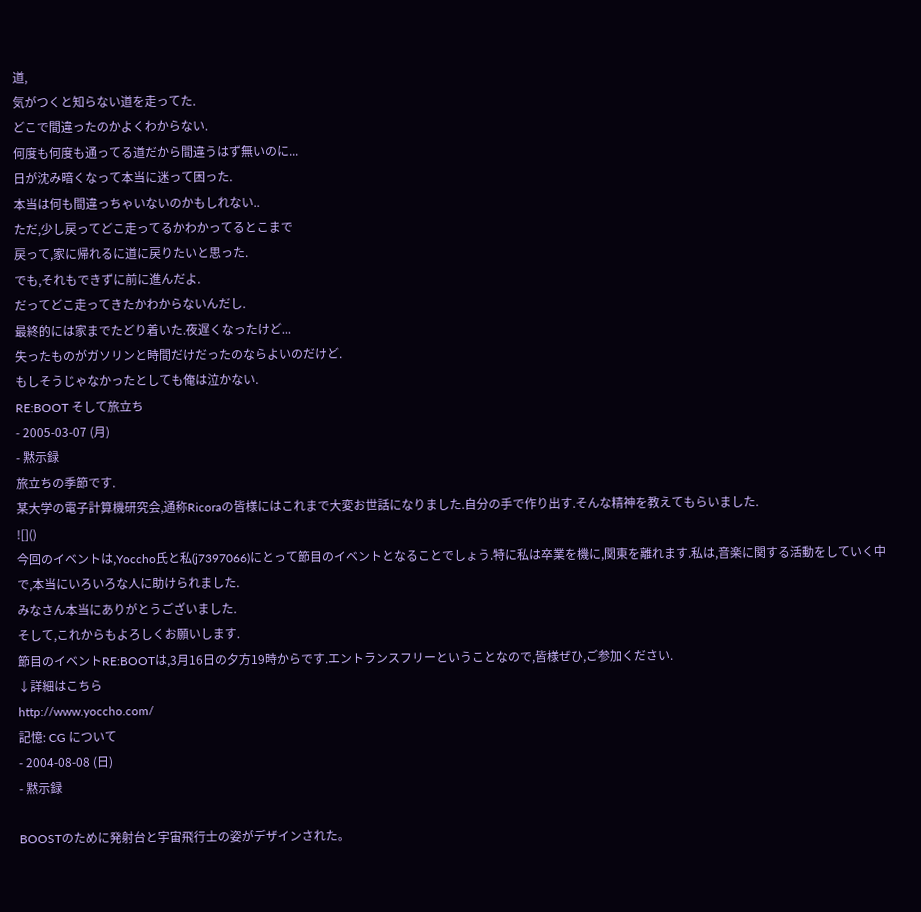道,
気がつくと知らない道を走ってた.
どこで間違ったのかよくわからない.
何度も何度も通ってる道だから間違うはず無いのに...
日が沈み暗くなって本当に迷って困った.
本当は何も間違っちゃいないのかもしれない..
ただ,少し戻ってどこ走ってるかわかってるとこまで
戻って,家に帰れるに道に戻りたいと思った.
でも,それもできずに前に進んだよ.
だってどこ走ってきたかわからないんだし.
最終的には家までたどり着いた.夜遅くなったけど...
失ったものがガソリンと時間だけだったのならよいのだけど.
もしそうじゃなかったとしても俺は泣かない.
RE:BOOT そして旅立ち
- 2005-03-07 (月)
- 黙示録
旅立ちの季節です.
某大学の電子計算機研究会,通称Ricoraの皆様にはこれまで大変お世話になりました.自分の手で作り出す.そんな精神を教えてもらいました.
![]()
今回のイベントは,Yoccho氏と私(j7397066)にとって節目のイベントとなることでしょう.特に私は卒業を機に,関東を離れます.私は,音楽に関する活動をしていく中で,本当にいろいろな人に助けられました.
みなさん本当にありがとうございました.
そして,これからもよろしくお願いします.
節目のイベントRE:BOOTは,3月16日の夕方19時からです.エントランスフリーということなので,皆様ぜひ,ご参加ください.
↓詳細はこちら
http://www.yoccho.com/
記憶: CG について
- 2004-08-08 (日)
- 黙示録

BOOSTのために発射台と宇宙飛行士の姿がデザインされた。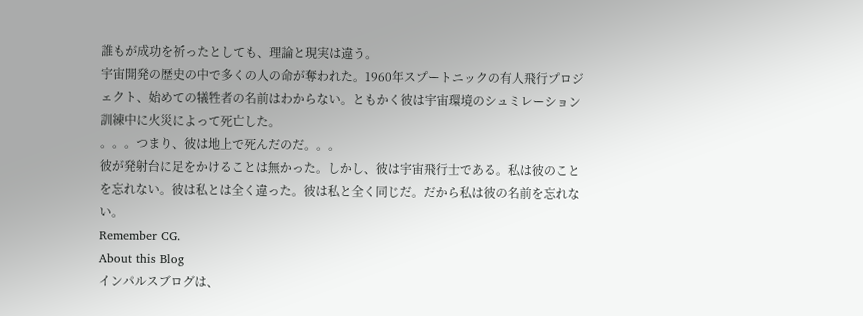誰もが成功を祈ったとしても、理論と現実は違う。
宇宙開発の歴史の中で多くの人の命が奪われた。1960年スプートニックの有人飛行プロジェクト、始めての犠牲者の名前はわからない。ともかく彼は宇宙環境のシュミレーション訓練中に火災によって死亡した。
。。。つまり、彼は地上で死んだのだ。。。
彼が発射台に足をかけることは無かった。しかし、彼は宇宙飛行士である。私は彼のことを忘れない。彼は私とは全く違った。彼は私と全く同じだ。だから私は彼の名前を忘れない。
Remember CG.
About this Blog
インパルスブログは、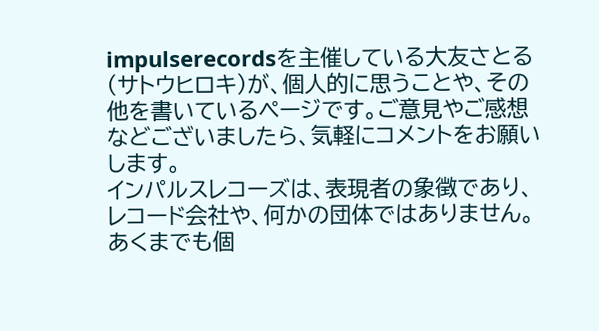impulserecordsを主催している大友さとる(サトウヒロキ)が、個人的に思うことや、その他を書いているページです。ご意見やご感想などございましたら、気軽にコメントをお願いします。
インパルスレコーズは、表現者の象徴であり、レコード会社や、何かの団体ではありません。あくまでも個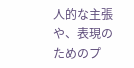人的な主張や、表現のためのプ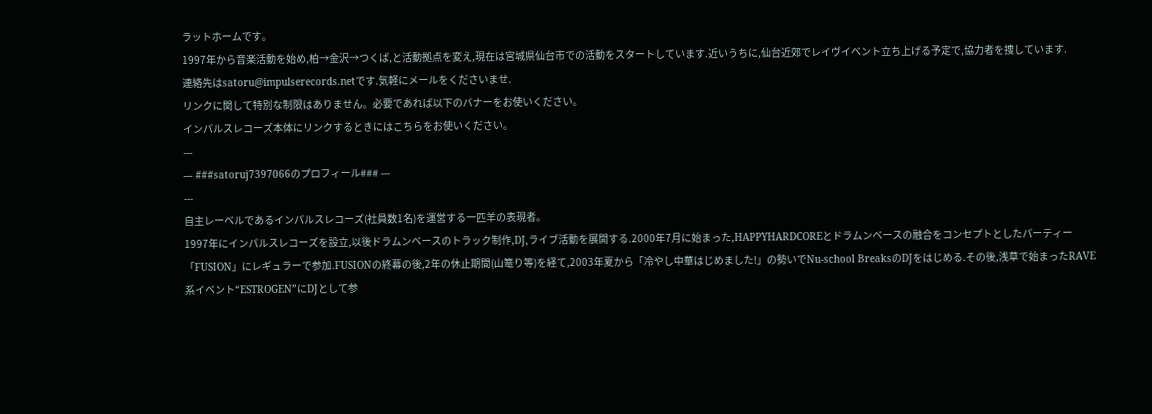ラットホームです。
1997年から音楽活動を始め,柏→金沢→つくば,と活動拠点を変え,現在は宮城県仙台市での活動をスタートしています.近いうちに,仙台近郊でレイヴイベント立ち上げる予定で,協力者を捜しています.
連絡先はsatoru@impulserecords.netです.気軽にメールをくださいませ.
リンクに関して特別な制限はありません。必要であれば以下のバナーをお使いください。
インパルスレコーズ本体にリンクするときにはこちらをお使いください。
---
--- ###satoruj7397066のプロフィール### ---
---
自主レーベルであるインパルスレコーズ(社員数1名)を運営する一匹羊の表現者。
1997年にインパルスレコーズを設立,以後ドラムンベースのトラック制作,DJ,ライブ活動を展開する.2000年7月に始まった,HAPPYHARDCOREとドラムンベースの融合をコンセプトとしたパーティー「FUSION」にレギュラーで参加.FUSIONの終幕の後,2年の休止期間(山篭り等)を経て,2003年夏から「冷やし中華はじめました!」の勢いでNu-school BreaksのDJをはじめる.その後,浅草で始まったRAVE系イベント“ESTROGEN”にDJとして参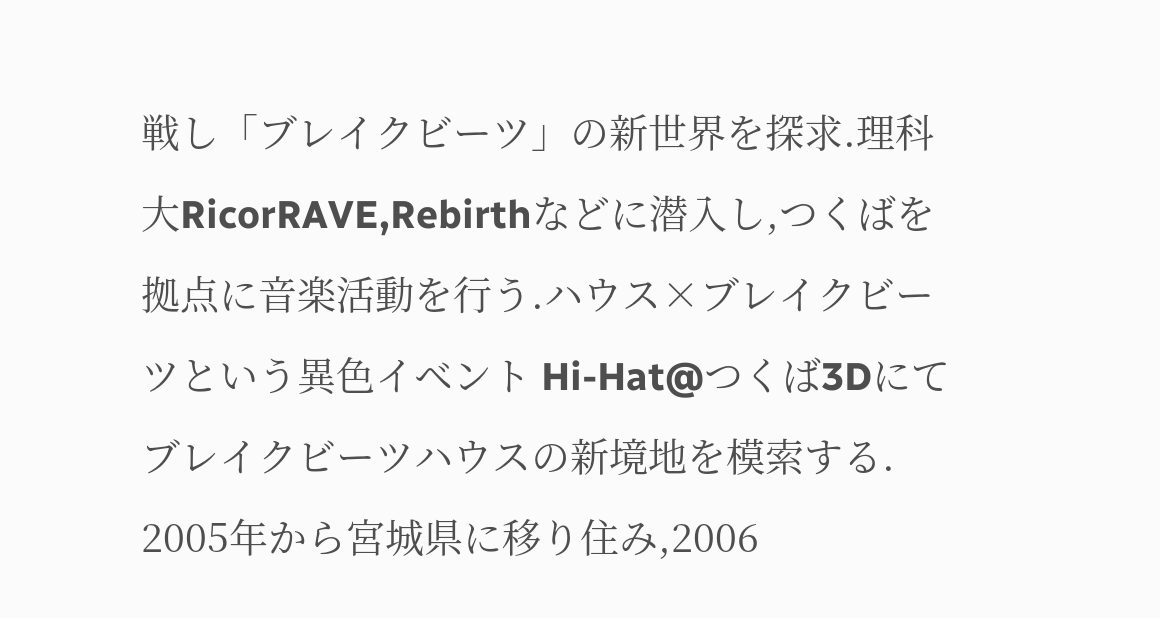戦し「ブレイクビーツ」の新世界を探求.理科大RicorRAVE,Rebirthなどに潜入し,つくばを拠点に音楽活動を行う.ハウス×ブレイクビーツという異色イベント Hi-Hat@つくば3Dにてブレイクビーツハウスの新境地を模索する.
2005年から宮城県に移り住み,2006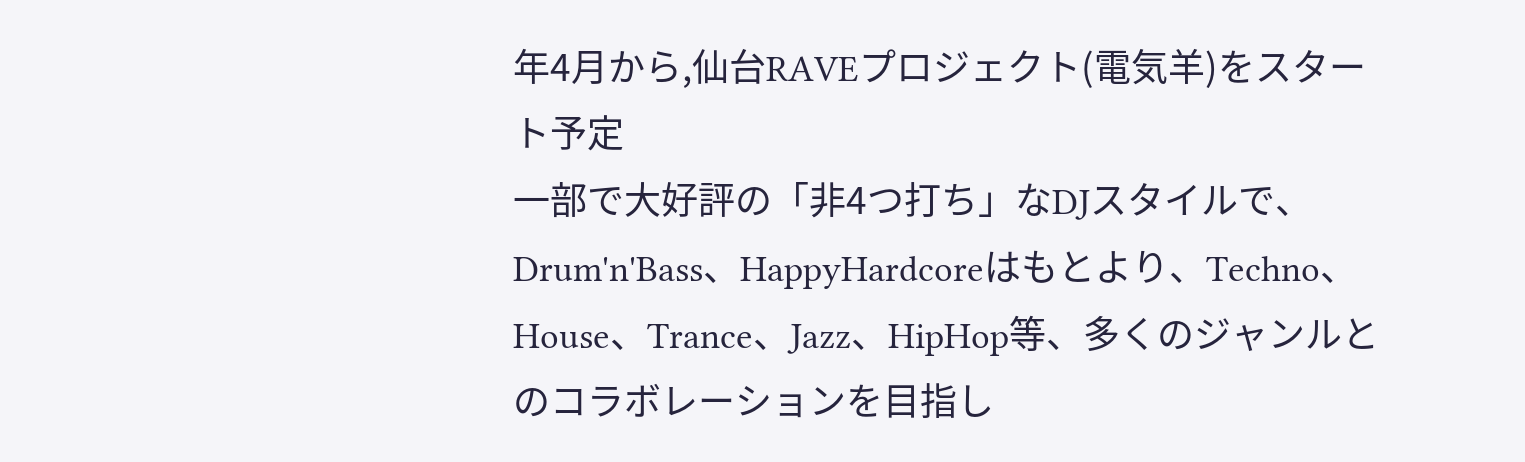年4月から,仙台RAVEプロジェクト(電気羊)をスタート予定
一部で大好評の「非4つ打ち」なDJスタイルで、Drum'n'Bass、HappyHardcoreはもとより、Techno、House、Trance、Jazz、HipHop等、多くのジャンルとのコラボレーションを目指し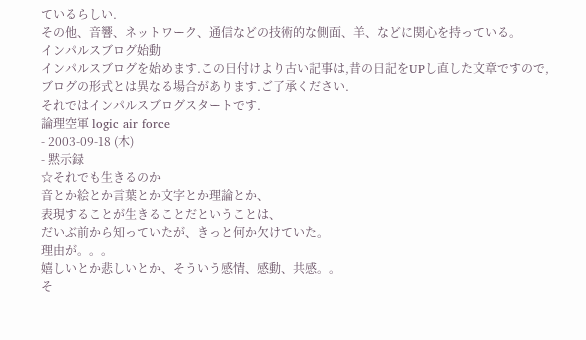ているらしい.
その他、音響、ネットワーク、通信などの技術的な側面、羊、などに関心を持っている。
インパルスブログ始動
インパルスブログを始めます.この日付けより古い記事は,昔の日記をUPし直した文章ですので,ブログの形式とは異なる場合があります.ご了承ください.
それではインパルスブログスタートです.
論理空軍 logic air force
- 2003-09-18 (木)
- 黙示録
☆それでも生きるのか
音とか絵とか言葉とか文字とか理論とか、
表現することが生きることだということは、
だいぶ前から知っていたが、きっと何か欠けていた。
理由が。。。
嬉しいとか悲しいとか、そういう感情、感動、共感。。
そ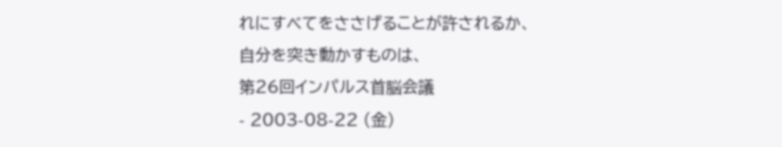れにすべてをささげることが許されるか、
自分を突き動かすものは、
第26回インパルス首脳会議
- 2003-08-22 (金)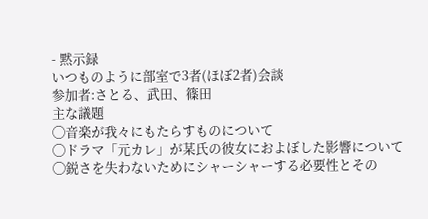- 黙示録
いつものように部室で3者(ほぼ2者)会談
参加者:さとる、武田、篠田
主な議題
◯音楽が我々にもたらすものについて
◯ドラマ「元カレ」が某氏の彼女におよぼした影響について
◯鋭さを失わないためにシャーシャーする必要性とその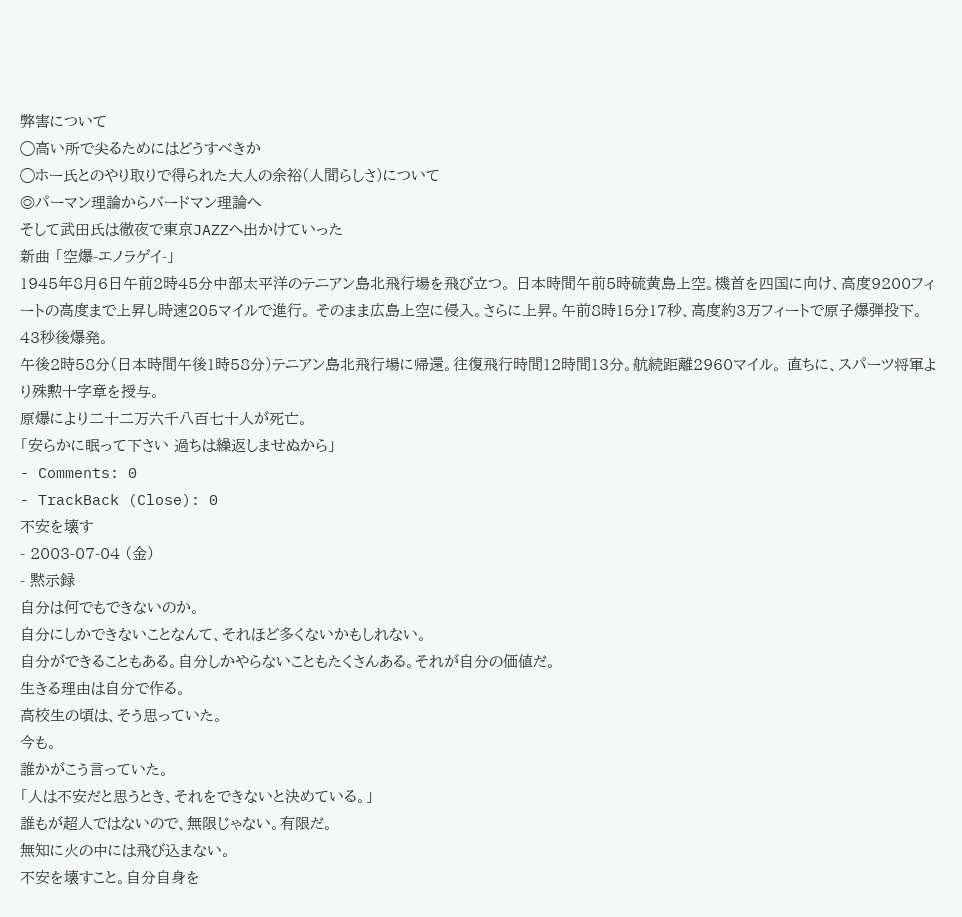弊害について
◯高い所で尖るためにはどうすべきか
◯ホー氏とのやり取りで得られた大人の余裕(人間らしさ)について
◎パーマン理論からバードマン理論へ
そして武田氏は徹夜で東京JAZZへ出かけていった
新曲 「空爆-エノラゲイ-」
1945年8月6日午前2時45分中部太平洋のテニアン島北飛行場を飛び立つ。 日本時間午前5時硫黄島上空。機首を四国に向け、高度9200フィートの高度まで上昇し時速205マイルで進行。 そのまま広島上空に侵入。さらに上昇。午前8時15分17秒、高度約3万フィートで原子爆弾投下。43秒後爆発。
午後2時58分(日本時間午後1時58分)テニアン島北飛行場に帰還。往復飛行時間12時間13分。航続距離2960マイル。 直ちに、スパーツ将軍より殊勲十字章を授与。
原爆により二十二万六千八百七十人が死亡。
「安らかに眠って下さい 過ちは繰返しませぬから」
- Comments: 0
- TrackBack (Close): 0
不安を壊す
- 2003-07-04 (金)
- 黙示録
自分は何でもできないのか。
自分にしかできないことなんて、それほど多くないかもしれない。
自分ができることもある。自分しかやらないこともたくさんある。それが自分の価値だ。
生きる理由は自分で作る。
高校生の頃は、そう思っていた。
今も。
誰かがこう言っていた。
「人は不安だと思うとき、それをできないと決めている。」
誰もが超人ではないので、無限じゃない。有限だ。
無知に火の中には飛び込まない。
不安を壊すこと。自分自身を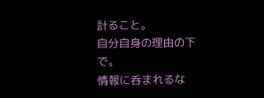計ること。
自分自身の理由の下で。
情報に呑まれるな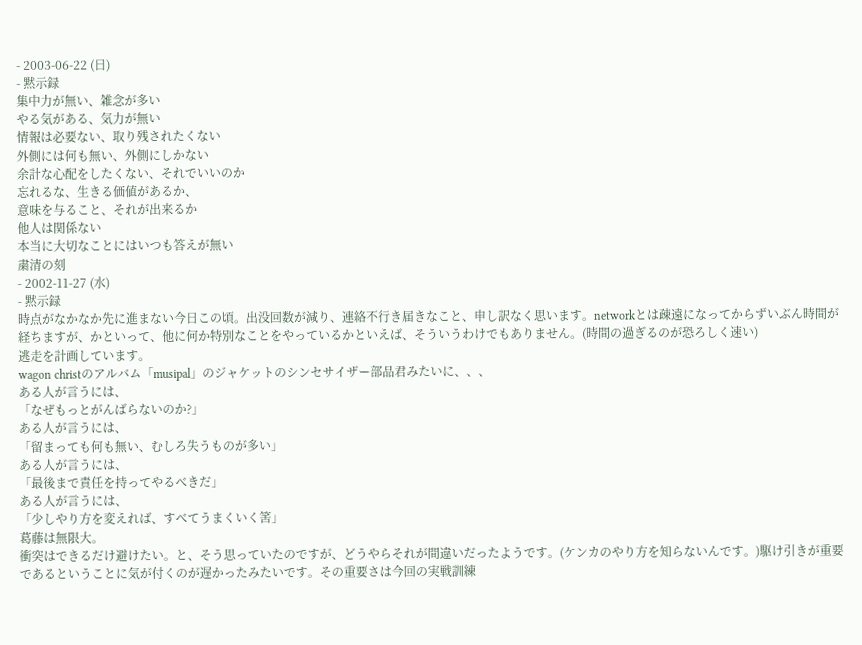- 2003-06-22 (日)
- 黙示録
集中力が無い、雑念が多い
やる気がある、気力が無い
情報は必要ない、取り残されたくない
外側には何も無い、外側にしかない
余計な心配をしたくない、それでいいのか
忘れるな、生きる価値があるか、
意味を与ること、それが出来るか
他人は関係ない
本当に大切なことにはいつも答えが無い
粛清の刻
- 2002-11-27 (水)
- 黙示録
時点がなかなか先に進まない今日この頃。出没回数が減り、連絡不行き届きなこと、申し訳なく思います。networkとは疎遠になってからずいぶん時間が経ちますが、かといって、他に何か特別なことをやっているかといえば、そういうわけでもありません。(時間の過ぎるのが恐ろしく速い)
逃走を計画しています。
wagon christのアルバム「musipal」のジャケットのシンセサイザー部品君みたいに、、、
ある人が言うには、
「なぜもっとがんばらないのか?」
ある人が言うには、
「留まっても何も無い、むしろ失うものが多い」
ある人が言うには、
「最後まで責任を持ってやるべきだ」
ある人が言うには、
「少しやり方を変えれば、すべてうまくいく筈」
葛藤は無限大。
衝突はできるだけ避けたい。と、そう思っていたのですが、どうやらそれが間違いだったようです。(ケンカのやり方を知らないんです。)駆け引きが重要であるということに気が付くのが遅かったみたいです。その重要さは今回の実戦訓練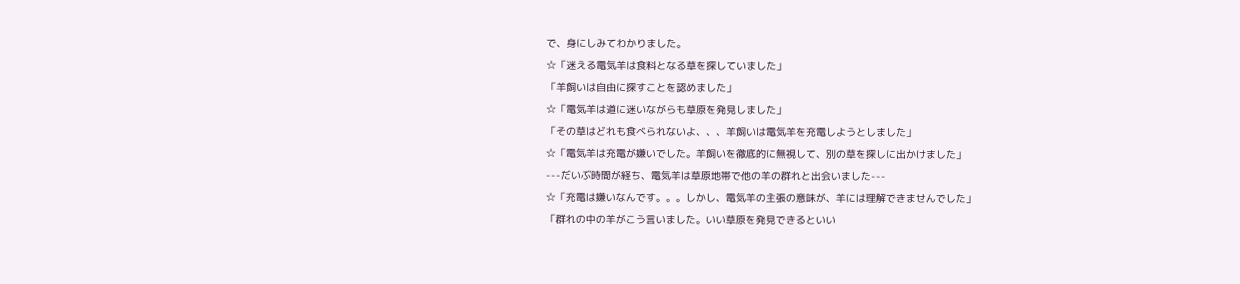で、身にしみてわかりました。
☆「迷える電気羊は食料となる草を探していました」
「羊飼いは自由に探すことを認めました」
☆「電気羊は道に迷いながらも草原を発見しました」
「その草はどれも食べられないよ、、、羊飼いは電気羊を充電しようとしました」
☆「電気羊は充電が嫌いでした。羊飼いを徹底的に無視して、別の草を探しに出かけました」
---だいぶ時間が経ち、電気羊は草原地帯で他の羊の群れと出会いました---
☆「充電は嫌いなんです。。。しかし、電気羊の主張の意味が、羊には理解できませんでした」
「群れの中の羊がこう言いました。いい草原を発見できるといい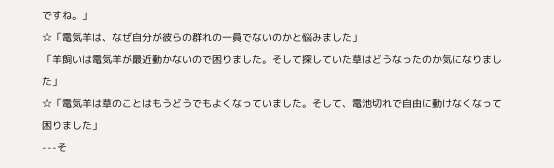ですね。」
☆「電気羊は、なぜ自分が彼らの群れの一員でないのかと悩みました」
「羊飼いは電気羊が最近動かないので困りました。そして探していた草はどうなったのか気になりました」
☆「電気羊は草のことはもうどうでもよくなっていました。そして、電池切れで自由に動けなくなって困りました」
---そ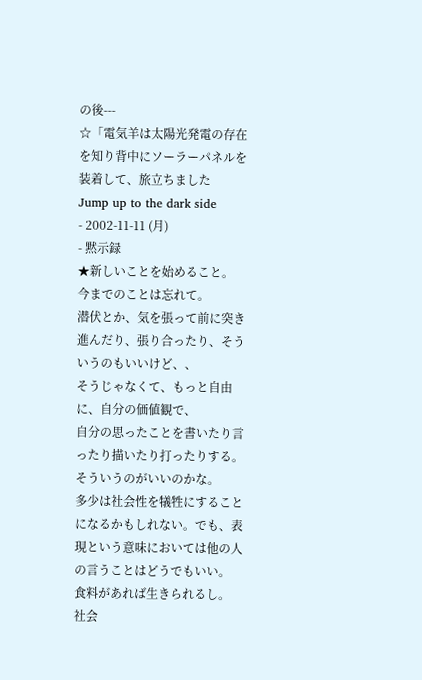の後---
☆「電気羊は太陽光発電の存在を知り背中にソーラーパネルを装着して、旅立ちました
Jump up to the dark side
- 2002-11-11 (月)
- 黙示録
★新しいことを始めること。
今までのことは忘れて。
潜伏とか、気を張って前に突き進んだり、張り合ったり、そういうのもいいけど、、
そうじゃなくて、もっと自由に、自分の価値観で、
自分の思ったことを書いたり言ったり描いたり打ったりする。
そういうのがいいのかな。
多少は社会性を犠牲にすることになるかもしれない。でも、表現という意味においては他の人の言うことはどうでもいい。
食料があれば生きられるし。
社会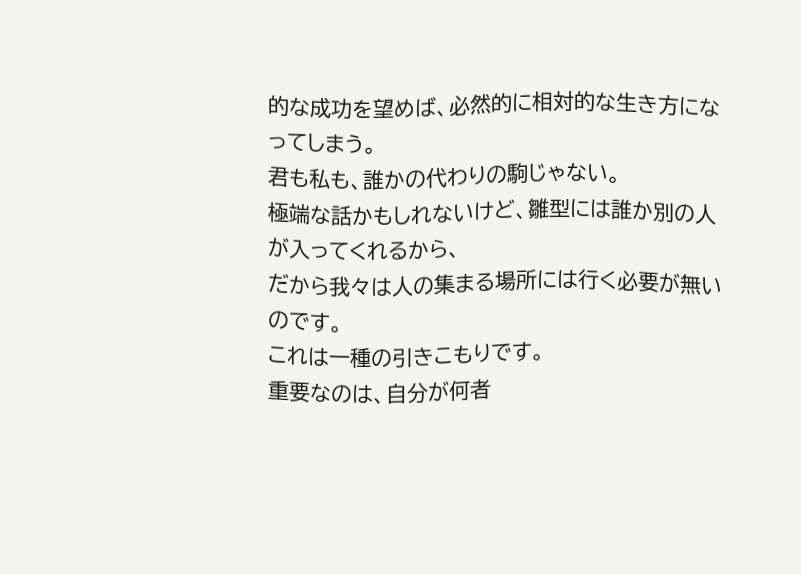的な成功を望めば、必然的に相対的な生き方になってしまう。
君も私も、誰かの代わりの駒じゃない。
極端な話かもしれないけど、雛型には誰か別の人が入ってくれるから、
だから我々は人の集まる場所には行く必要が無いのです。
これは一種の引きこもりです。
重要なのは、自分が何者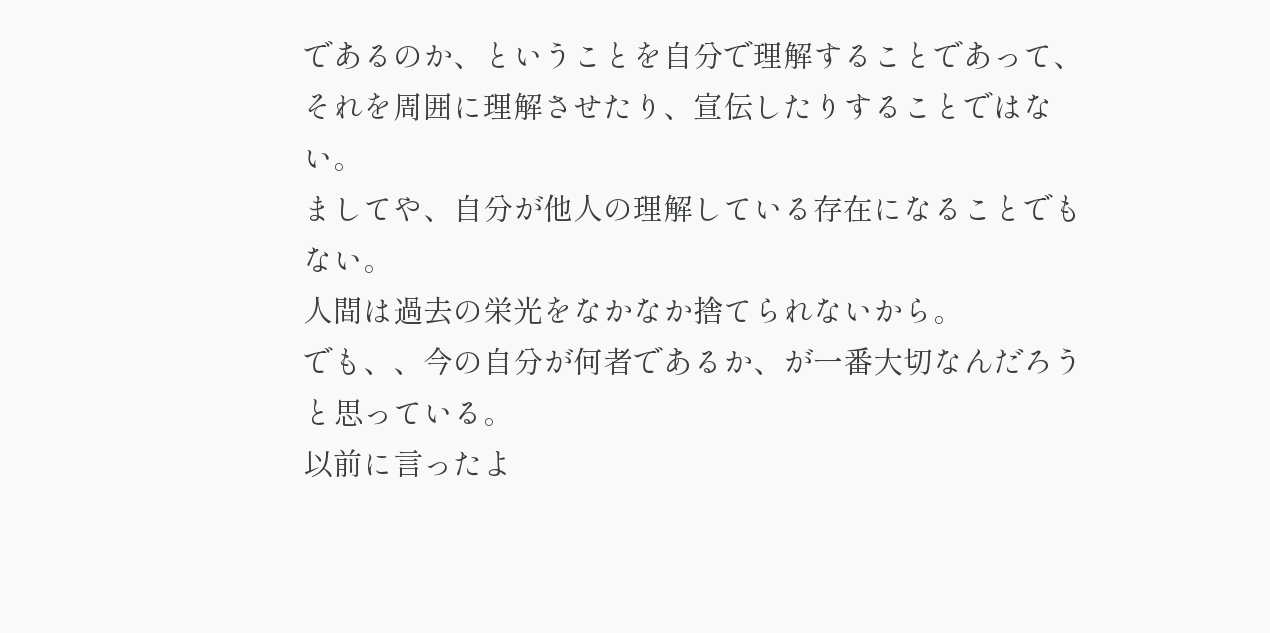であるのか、ということを自分で理解することであって、
それを周囲に理解させたり、宣伝したりすることではない。
ましてや、自分が他人の理解している存在になることでもない。
人間は過去の栄光をなかなか捨てられないから。
でも、、今の自分が何者であるか、が一番大切なんだろうと思っている。
以前に言ったよ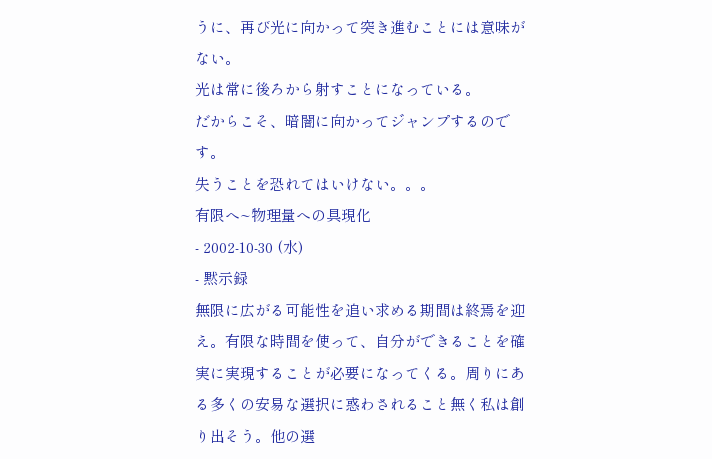うに、再び光に向かって突き進むことには意味がない。
光は常に後ろから射すことになっている。
だからこそ、暗闇に向かってジャンプするのです。
失うことを恐れてはいけない。。。
有限へ~物理量への具現化
- 2002-10-30 (水)
- 黙示録
無限に広がる可能性を追い求める期間は終焉を迎え。有限な時間を使って、自分ができることを確実に実現することが必要になってくる。周りにある多くの安易な選択に惑わされること無く私は創り出そう。他の選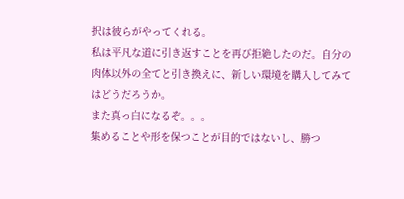択は彼らがやってくれる。
私は平凡な道に引き返すことを再び拒絶したのだ。自分の肉体以外の全てと引き換えに、新しい環境を購入してみてはどうだろうか。
また真っ白になるぞ。。。
集めることや形を保つことが目的ではないし、勝つ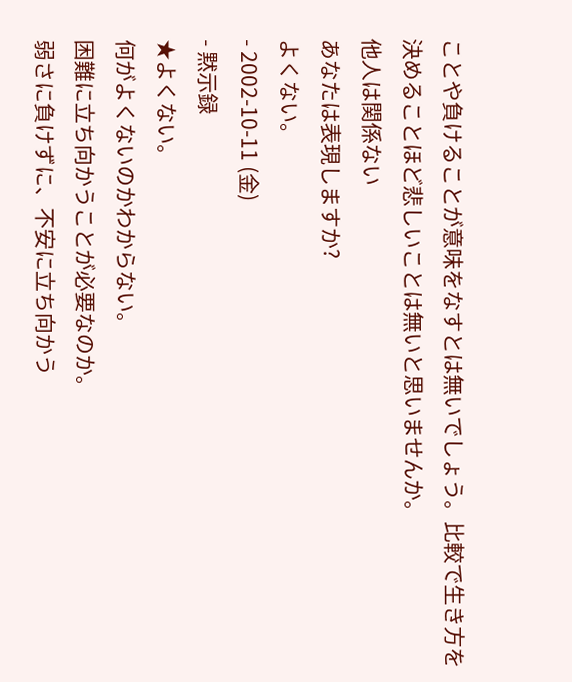ことや負けることが意味をなすとは無いでしょう。比較で生き方を決めることほど悲しいことは無いと思いませんか。
他人は関係ない
あなたは表現しますか?
よくない。
- 2002-10-11 (金)
- 黙示録
★よくない。
何がよくないのかわからない。
困難に立ち向かうことが必要なのか。
弱さに負けずに、不安に立ち向かう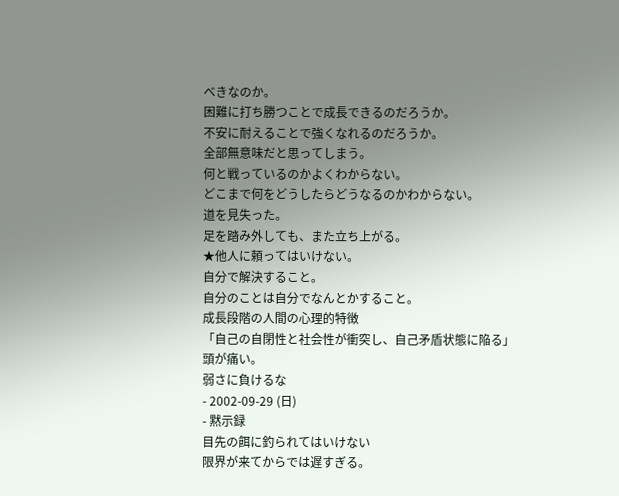べきなのか。
困難に打ち勝つことで成長できるのだろうか。
不安に耐えることで強くなれるのだろうか。
全部無意味だと思ってしまう。
何と戦っているのかよくわからない。
どこまで何をどうしたらどうなるのかわからない。
道を見失った。
足を踏み外しても、また立ち上がる。
★他人に頼ってはいけない。
自分で解決すること。
自分のことは自分でなんとかすること。
成長段階の人間の心理的特徴
「自己の自閉性と社会性が衝突し、自己矛盾状態に陥る」
頭が痛い。
弱さに負けるな
- 2002-09-29 (日)
- 黙示録
目先の餌に釣られてはいけない
限界が来てからでは遅すぎる。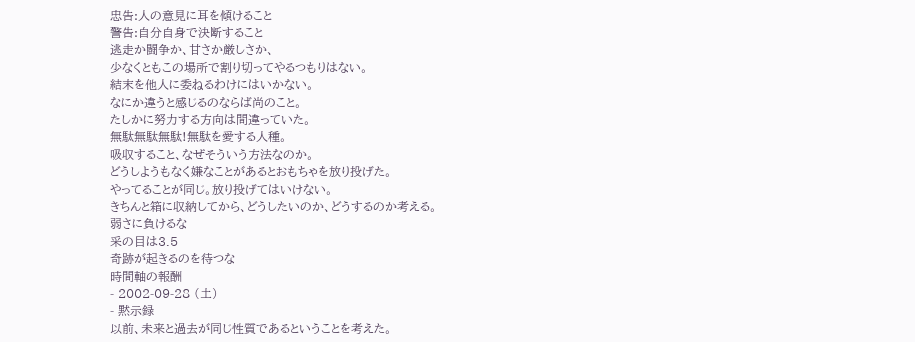忠告:人の意見に耳を傾けること
警告:自分自身で決断すること
逃走か闘争か、甘さか厳しさか、
少なくともこの場所で割り切ってやるつもりはない。
結末を他人に委ねるわけにはいかない。
なにか違うと感じるのならば尚のこと。
たしかに努力する方向は間違っていた。
無駄無駄無駄!無駄を愛する人種。
吸収すること、なぜそういう方法なのか。
どうしようもなく嫌なことがあるとおもちゃを放り投げた。
やってることが同じ。放り投げてはいけない。
きちんと箱に収納してから、どうしたいのか、どうするのか考える。
弱さに負けるな
采の目は3.5
奇跡が起きるのを待つな
時間軸の報酬
- 2002-09-28 (土)
- 黙示録
以前、未来と過去が同じ性質であるということを考えた。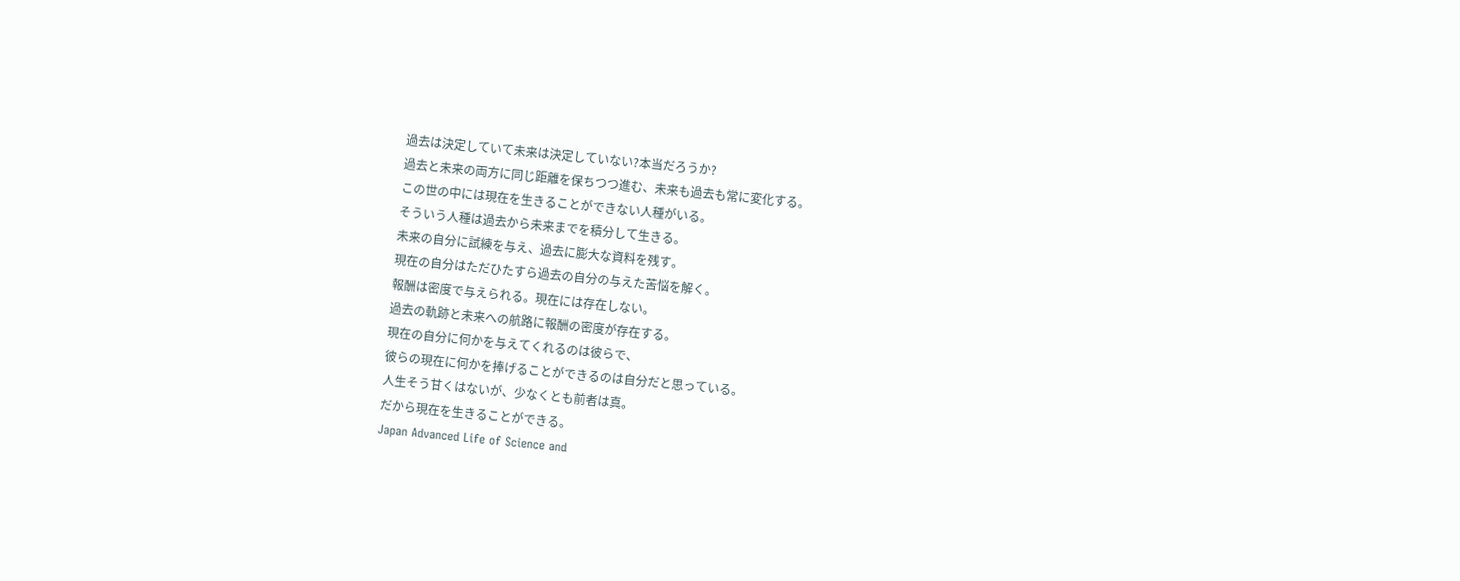過去は決定していて未来は決定していない?本当だろうか?
過去と未来の両方に同じ距離を保ちつつ進む、未来も過去も常に変化する。
この世の中には現在を生きることができない人種がいる。
そういう人種は過去から未来までを積分して生きる。
未来の自分に試練を与え、過去に膨大な資料を残す。
現在の自分はただひたすら過去の自分の与えた苦悩を解く。
報酬は密度で与えられる。現在には存在しない。
過去の軌跡と未来への航路に報酬の密度が存在する。
現在の自分に何かを与えてくれるのは彼らで、
彼らの現在に何かを捧げることができるのは自分だと思っている。
人生そう甘くはないが、少なくとも前者は真。
だから現在を生きることができる。
Japan Advanced Life of Science and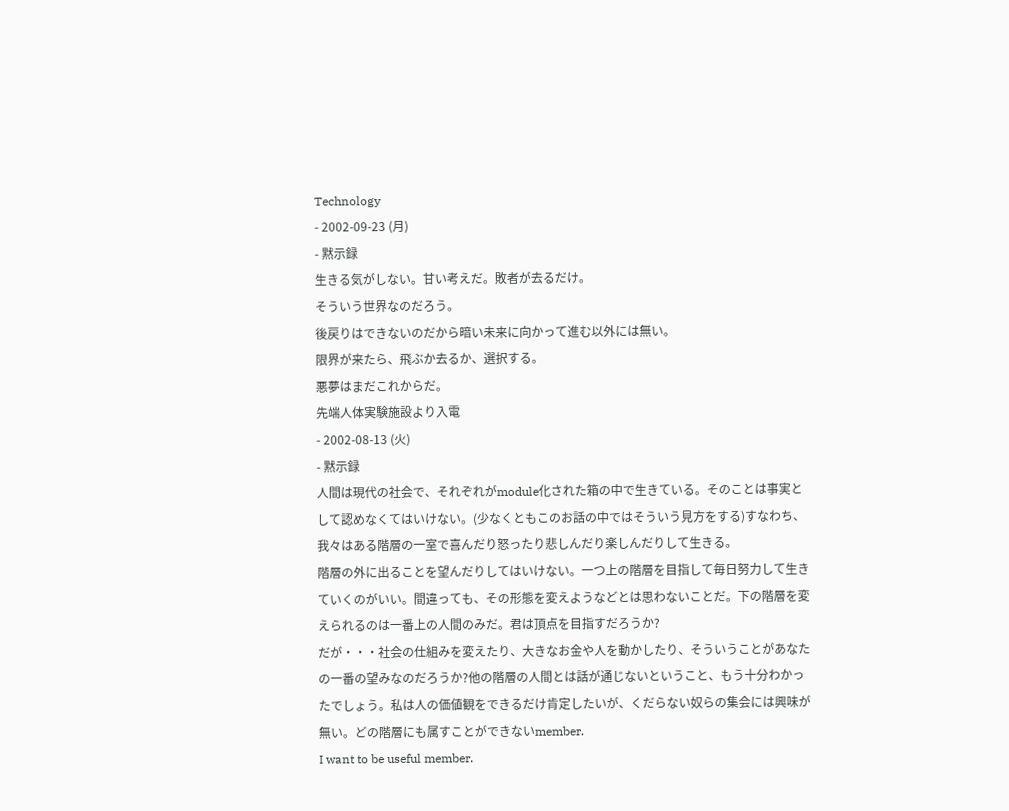Technology
- 2002-09-23 (月)
- 黙示録
生きる気がしない。甘い考えだ。敗者が去るだけ。
そういう世界なのだろう。
後戻りはできないのだから暗い未来に向かって進む以外には無い。
限界が来たら、飛ぶか去るか、選択する。
悪夢はまだこれからだ。
先端人体実験施設より入電
- 2002-08-13 (火)
- 黙示録
人間は現代の社会で、それぞれがmodule化された箱の中で生きている。そのことは事実として認めなくてはいけない。(少なくともこのお話の中ではそういう見方をする)すなわち、我々はある階層の一室で喜んだり怒ったり悲しんだり楽しんだりして生きる。
階層の外に出ることを望んだりしてはいけない。一つ上の階層を目指して毎日努力して生きていくのがいい。間違っても、その形態を変えようなどとは思わないことだ。下の階層を変えられるのは一番上の人間のみだ。君は頂点を目指すだろうか?
だが・・・社会の仕組みを変えたり、大きなお金や人を動かしたり、そういうことがあなたの一番の望みなのだろうか?他の階層の人間とは話が通じないということ、もう十分わかったでしょう。私は人の価値観をできるだけ肯定したいが、くだらない奴らの集会には興味が無い。どの階層にも属すことができないmember.
I want to be useful member.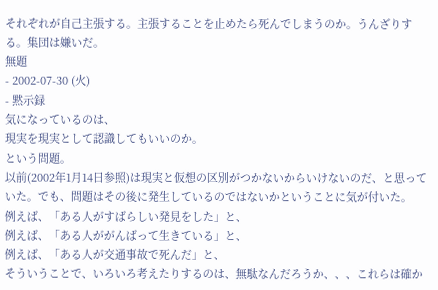それぞれが自己主張する。主張することを止めたら死んでしまうのか。うんざりする。集団は嫌いだ。
無題
- 2002-07-30 (火)
- 黙示録
気になっているのは、
現実を現実として認識してもいいのか。
という問題。
以前(2002年1月14日参照)は現実と仮想の区別がつかないからいけないのだ、と思っていた。でも、問題はその後に発生しているのではないかということに気が付いた。
例えば、「ある人がすばらしい発見をした」と、
例えば、「ある人ががんばって生きている」と、
例えば、「ある人が交通事故で死んだ」と、
そういうことで、いろいろ考えたりするのは、無駄なんだろうか、、、これらは確か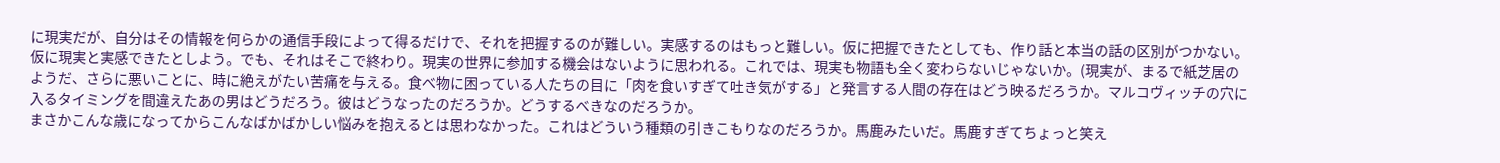に現実だが、自分はその情報を何らかの通信手段によって得るだけで、それを把握するのが難しい。実感するのはもっと難しい。仮に把握できたとしても、作り話と本当の話の区別がつかない。仮に現実と実感できたとしよう。でも、それはそこで終わり。現実の世界に参加する機会はないように思われる。これでは、現実も物語も全く変わらないじゃないか。(現実が、まるで紙芝居のようだ、さらに悪いことに、時に絶えがたい苦痛を与える。食べ物に困っている人たちの目に「肉を食いすぎて吐き気がする」と発言する人間の存在はどう映るだろうか。マルコヴィッチの穴に入るタイミングを間違えたあの男はどうだろう。彼はどうなったのだろうか。どうするべきなのだろうか。
まさかこんな歳になってからこんなばかばかしい悩みを抱えるとは思わなかった。これはどういう種類の引きこもりなのだろうか。馬鹿みたいだ。馬鹿すぎてちょっと笑え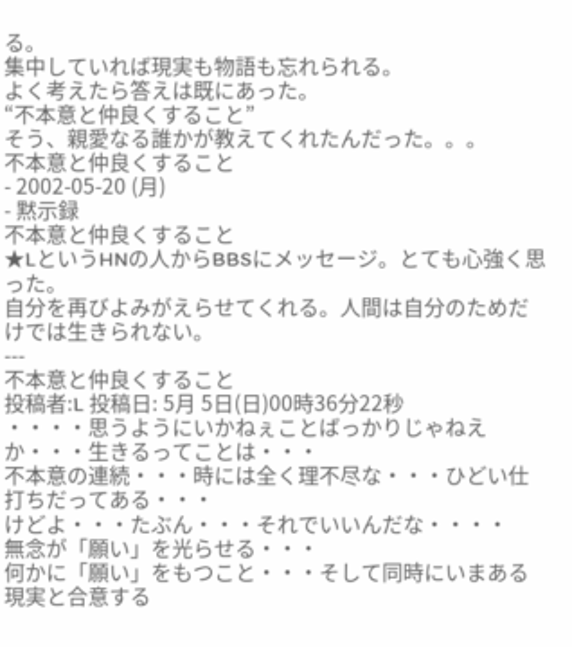る。
集中していれば現実も物語も忘れられる。
よく考えたら答えは既にあった。
“不本意と仲良くすること”
そう、親愛なる誰かが教えてくれたんだった。。。
不本意と仲良くすること
- 2002-05-20 (月)
- 黙示録
不本意と仲良くすること
★LというHNの人からBBSにメッセージ。とても心強く思った。
自分を再びよみがえらせてくれる。人間は自分のためだけでは生きられない。
---
不本意と仲良くすること
投稿者:L 投稿日: 5月 5日(日)00時36分22秒
・・・・思うようにいかねぇことばっかりじゃねえか・・・生きるってことは・・・
不本意の連続・・・時には全く理不尽な・・・ひどい仕打ちだってある・・・
けどよ・・・たぶん・・・それでいいんだな・・・・
無念が「願い」を光らせる・・・
何かに「願い」をもつこと・・・そして同時にいまある現実と合意する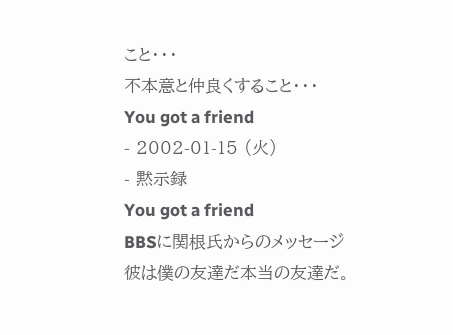こと・・・
不本意と仲良くすること・・・
You got a friend
- 2002-01-15 (火)
- 黙示録
You got a friend
BBSに関根氏からのメッセージ
彼は僕の友達だ本当の友達だ。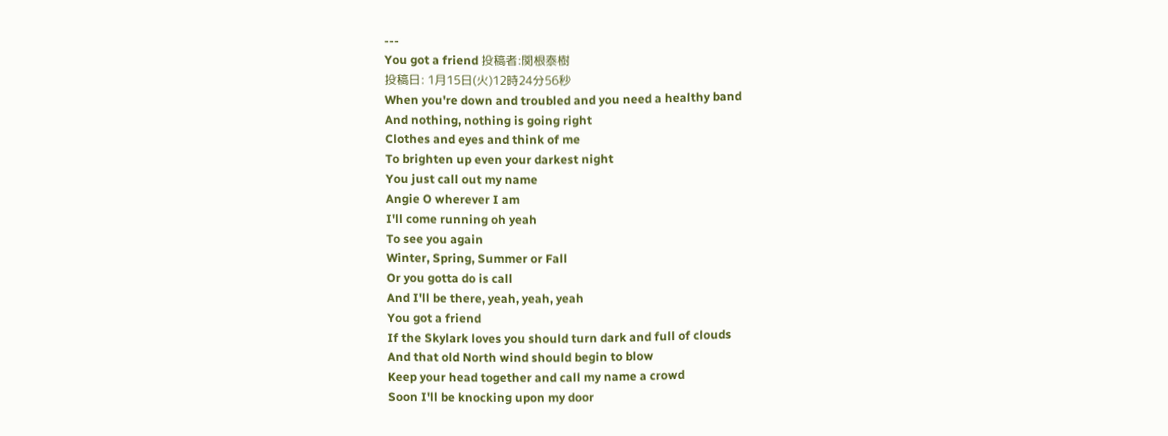---
You got a friend 投稿者:関根泰樹
投稿日: 1月15日(火)12時24分56秒
When you're down and troubled and you need a healthy band
And nothing, nothing is going right
Clothes and eyes and think of me
To brighten up even your darkest night
You just call out my name
Angie O wherever I am
I'll come running oh yeah
To see you again
Winter, Spring, Summer or Fall
Or you gotta do is call
And I'll be there, yeah, yeah, yeah
You got a friend
If the Skylark loves you should turn dark and full of clouds
And that old North wind should begin to blow
Keep your head together and call my name a crowd
Soon I'll be knocking upon my door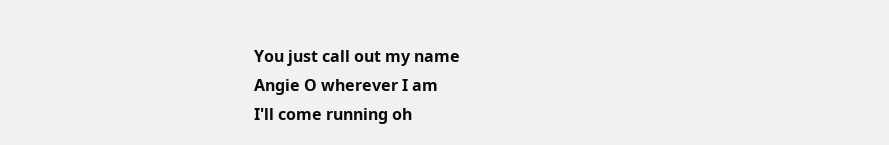You just call out my name
Angie O wherever I am
I'll come running oh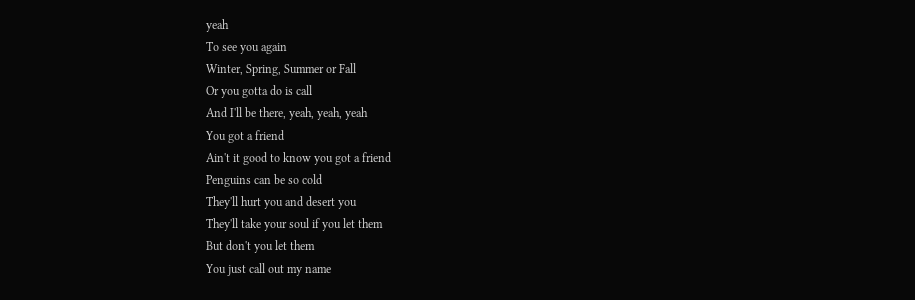yeah
To see you again
Winter, Spring, Summer or Fall
Or you gotta do is call
And I'll be there, yeah, yeah, yeah
You got a friend
Ain't it good to know you got a friend
Penguins can be so cold
They'll hurt you and desert you
They'll take your soul if you let them
But don't you let them
You just call out my name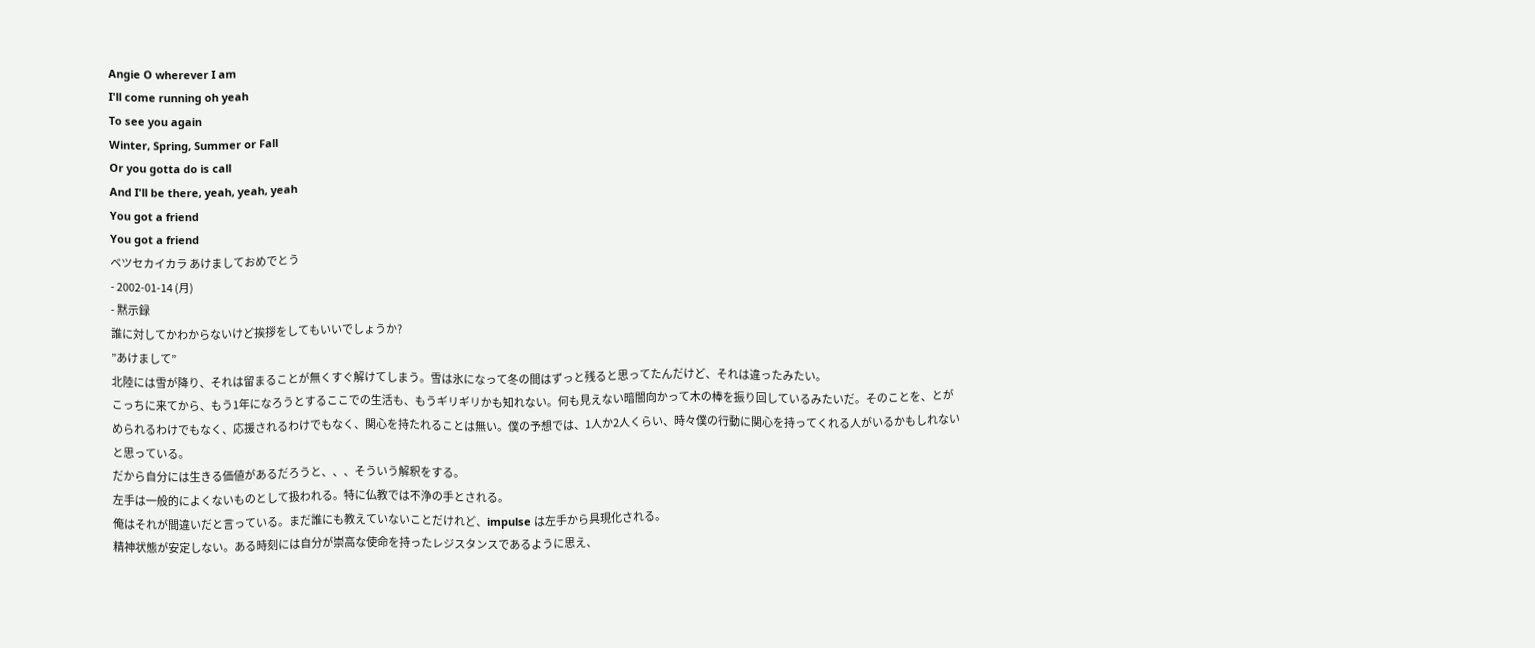Angie O wherever I am
I'll come running oh yeah
To see you again
Winter, Spring, Summer or Fall
Or you gotta do is call
And I'll be there, yeah, yeah, yeah
You got a friend
You got a friend
ベツセカイカラ あけましておめでとう
- 2002-01-14 (月)
- 黙示録
誰に対してかわからないけど挨拶をしてもいいでしょうか?
”あけまして”
北陸には雪が降り、それは留まることが無くすぐ解けてしまう。雪は氷になって冬の間はずっと残ると思ってたんだけど、それは違ったみたい。
こっちに来てから、もう1年になろうとするここでの生活も、もうギリギリかも知れない。何も見えない暗闇向かって木の棒を振り回しているみたいだ。そのことを、とがめられるわけでもなく、応援されるわけでもなく、関心を持たれることは無い。僕の予想では、1人か2人くらい、時々僕の行動に関心を持ってくれる人がいるかもしれないと思っている。
だから自分には生きる価値があるだろうと、、、そういう解釈をする。
左手は一般的によくないものとして扱われる。特に仏教では不浄の手とされる。
俺はそれが間違いだと言っている。まだ誰にも教えていないことだけれど、impulse は左手から具現化される。
精神状態が安定しない。ある時刻には自分が崇高な使命を持ったレジスタンスであるように思え、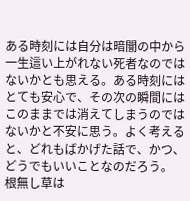ある時刻には自分は暗闇の中から一生這い上がれない死者なのではないかとも思える。ある時刻にはとても安心で、その次の瞬間にはこのままでは消えてしまうのではないかと不安に思う。よく考えると、どれもばかげた話で、かつ、どうでもいいことなのだろう。
根無し草は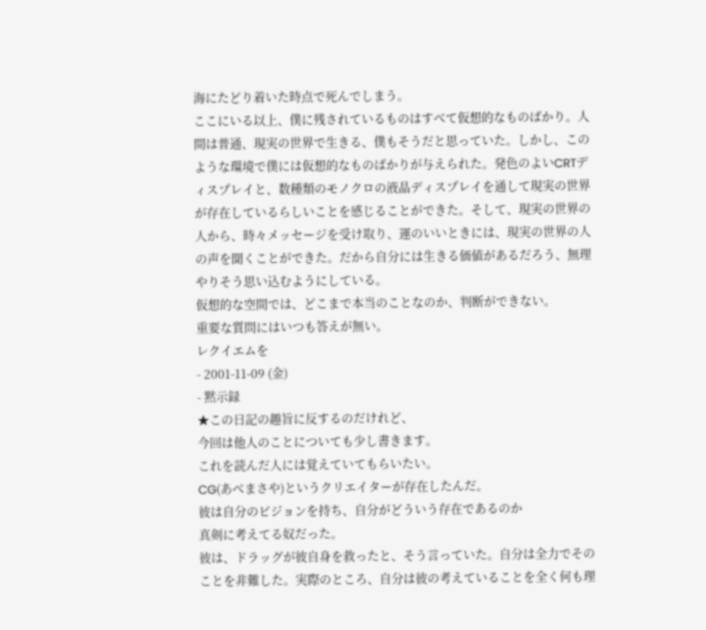海にたどり着いた時点で死んでしまう。
ここにいる以上、僕に残されているものはすべて仮想的なものばかり。人間は普通、現実の世界で生きる、僕もそうだと思っていた。しかし、このような環境で僕には仮想的なものばかりが与えられた。発色のよいCRTディスプレイと、数種類のモノクロの液晶ディスプレイを通して現実の世界が存在しているらしいことを感じることができた。そして、現実の世界の人から、時々メッセージを受け取り、運のいいときには、現実の世界の人の声を聞くことができた。だから自分には生きる価値があるだろう、無理やりそう思い込むようにしている。
仮想的な空間では、どこまで本当のことなのか、判断ができない。
重要な質問にはいつも答えが無い。
レクイエムを
- 2001-11-09 (金)
- 黙示録
★この日記の趣旨に反するのだけれど、
今回は他人のことについても少し書きます。
これを読んだ人には覚えていてもらいたい。
CG(あべまさや)というクリエイターが存在したんだ。
彼は自分のビジョンを持ち、自分がどういう存在であるのか
真剣に考えてる奴だった。
彼は、ドラッグが彼自身を救ったと、そう言っていた。自分は全力でそのことを非難した。実際のところ、自分は彼の考えていることを全く何も理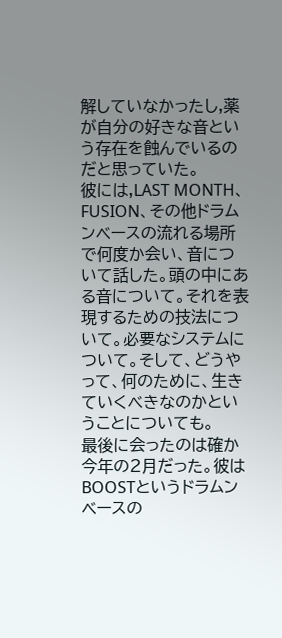解していなかったし,薬が自分の好きな音という存在を蝕んでいるのだと思っていた。
彼には,LAST MONTH、FUSION、その他ドラムンベースの流れる場所で何度か会い、音について話した。頭の中にある音について。それを表現するための技法について。必要なシステムについて。そして、どうやって、何のために、生きていくべきなのかということについても。
最後に会ったのは確か今年の2月だった。彼はBOOSTというドラムンベースの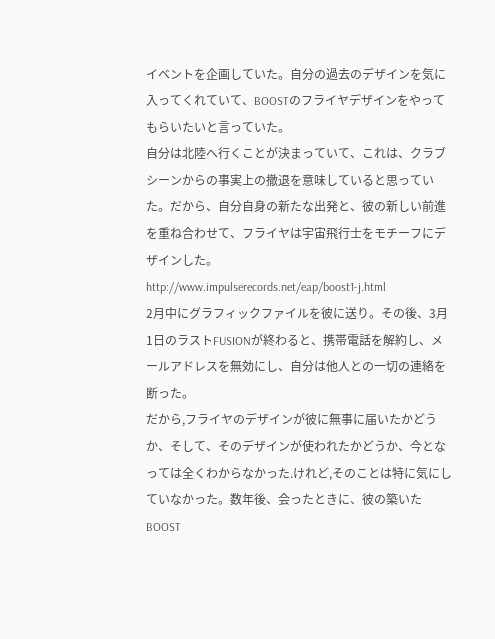イベントを企画していた。自分の過去のデザインを気に入ってくれていて、BOOSTのフライヤデザインをやってもらいたいと言っていた。
自分は北陸へ行くことが決まっていて、これは、クラブシーンからの事実上の撤退を意味していると思っていた。だから、自分自身の新たな出発と、彼の新しい前進を重ね合わせて、フライヤは宇宙飛行士をモチーフにデザインした。
http://www.impulserecords.net/eap/boost1-j.html
2月中にグラフィックファイルを彼に送り。その後、3月1日のラストFUSIONが終わると、携帯電話を解約し、メールアドレスを無効にし、自分は他人との一切の連絡を断った。
だから,フライヤのデザインが彼に無事に届いたかどうか、そして、そのデザインが使われたかどうか、今となっては全くわからなかった.けれど,そのことは特に気にしていなかった。数年後、会ったときに、彼の築いたBOOST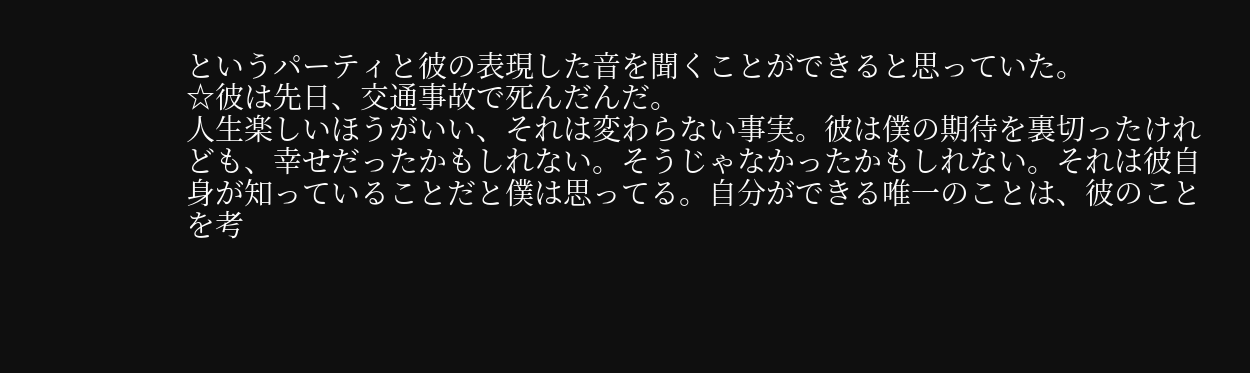というパーティと彼の表現した音を聞くことができると思っていた。
☆彼は先日、交通事故で死んだんだ。
人生楽しいほうがいい、それは変わらない事実。彼は僕の期待を裏切ったけれども、幸せだったかもしれない。そうじゃなかったかもしれない。それは彼自身が知っていることだと僕は思ってる。自分ができる唯一のことは、彼のことを考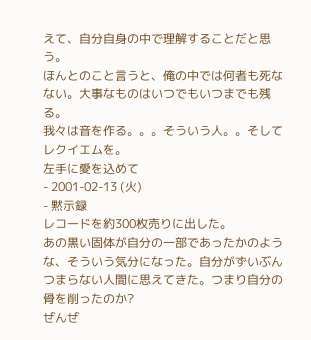えて、自分自身の中で理解することだと思う。
ほんとのこと言うと、俺の中では何者も死なない。大事なものはいつでもいつまでも残る。
我々は音を作る。。。そういう人。。そしてレクイエムを。
左手に愛を込めて
- 2001-02-13 (火)
- 黙示録
レコードを約300枚売りに出した。
あの黒い固体が自分の一部であったかのような、そういう気分になった。自分がずいぶんつまらない人間に思えてきた。つまり自分の骨を削ったのか?
ぜんぜ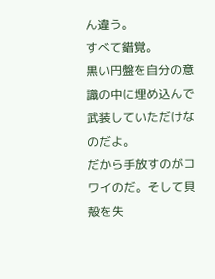ん違う。
すべて錯覚。
黒い円盤を自分の意識の中に埋め込んで武装していただけなのだよ。
だから手放すのがコワイのだ。そして貝殻を失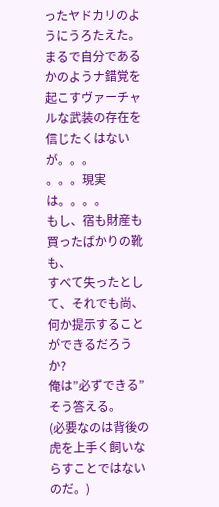ったヤドカリのようにうろたえた。
まるで自分であるかのようナ錯覚を起こすヴァーチャルな武装の存在を信じたくはないが。。。
。。。現実は。。。。
もし、宿も財産も買ったばかりの靴も、
すべて失ったとして、それでも尚、何か提示することができるだろうか?
俺は”必ずできる”そう答える。
(必要なのは背後の虎を上手く飼いならすことではないのだ。)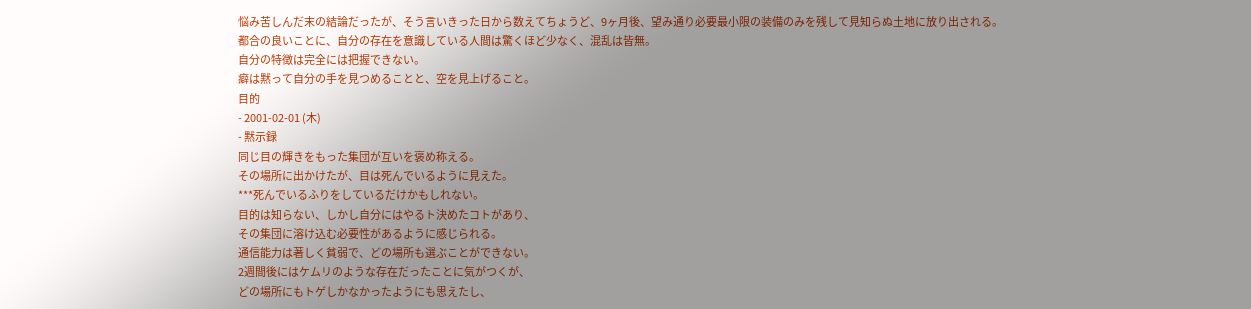悩み苦しんだ末の結論だったが、そう言いきった日から数えてちょうど、9ヶ月後、望み通り必要最小限の装備のみを残して見知らぬ土地に放り出される。
都合の良いことに、自分の存在を意識している人間は驚くほど少なく、混乱は皆無。
自分の特徴は完全には把握できない。
癖は黙って自分の手を見つめることと、空を見上げること。
目的
- 2001-02-01 (木)
- 黙示録
同じ目の輝きをもった集団が互いを褒め称える。
その場所に出かけたが、目は死んでいるように見えた。
***死んでいるふりをしているだけかもしれない。
目的は知らない、しかし自分にはやるト決めたコトがあり、
その集団に溶け込む必要性があるように感じられる。
通信能力は著しく貧弱で、どの場所も選ぶことができない。
2週間後にはケムリのような存在だったことに気がつくが、
どの場所にもトゲしかなかったようにも思えたし、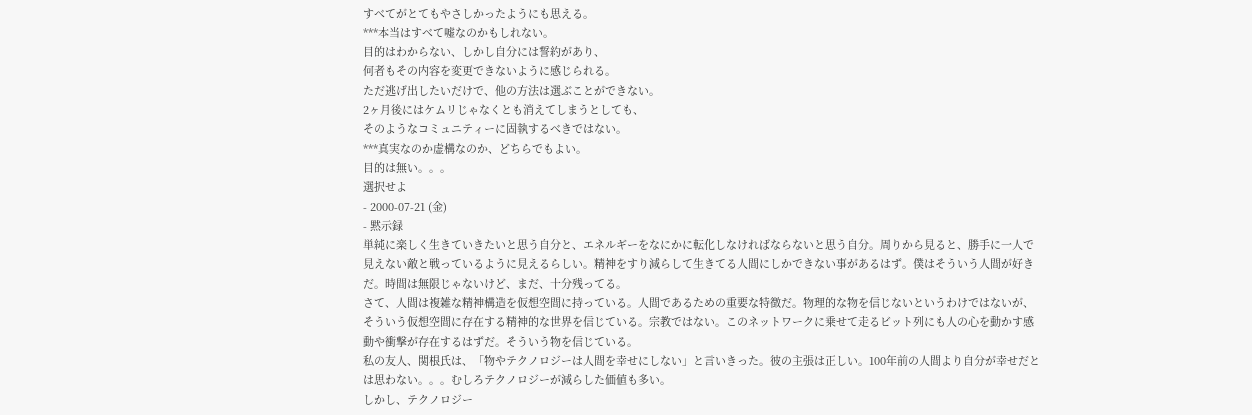すべてがとてもやさしかったようにも思える。
***本当はすべて嘘なのかもしれない。
目的はわからない、しかし自分には誓約があり、
何者もその内容を変更できないように感じられる。
ただ逃げ出したいだけで、他の方法は選ぶことができない。
2ヶ月後にはケムリじゃなくとも消えてしまうとしても、
そのようなコミュニティーに固執するべきではない。
***真実なのか虚構なのか、どちらでもよい。
目的は無い。。。
選択せよ
- 2000-07-21 (金)
- 黙示録
単純に楽しく生きていきたいと思う自分と、エネルギーをなにかに転化しなければならないと思う自分。周りから見ると、勝手に一人で見えない敵と戦っているように見えるらしい。精神をすり減らして生きてる人間にしかできない事があるはず。僕はそういう人間が好きだ。時間は無限じゃないけど、まだ、十分残ってる。
さて、人間は複雑な精神構造を仮想空間に持っている。人間であるための重要な特徴だ。物理的な物を信じないというわけではないが、そういう仮想空間に存在する精神的な世界を信じている。宗教ではない。このネットワークに乗せて走るビット列にも人の心を動かす感動や衝撃が存在するはずだ。そういう物を信じている。
私の友人、関根氏は、「物やテクノロジーは人間を幸せにしない」と言いきった。彼の主張は正しい。100年前の人間より自分が幸せだとは思わない。。。むしろテクノロジーが減らした価値も多い。
しかし、テクノロジー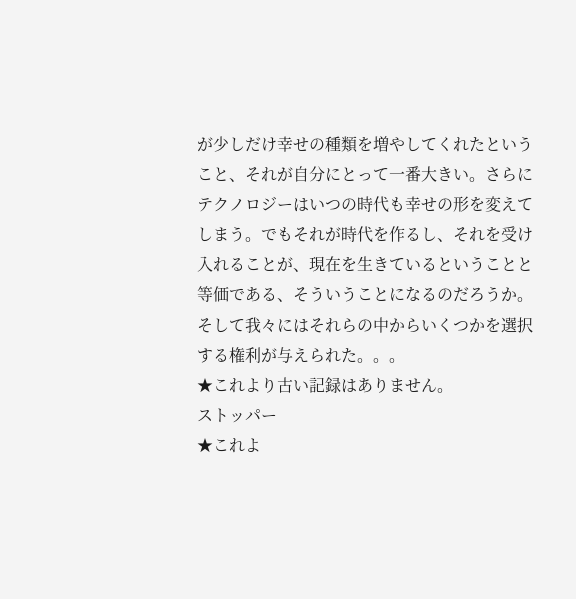が少しだけ幸せの種類を増やしてくれたということ、それが自分にとって一番大きい。さらにテクノロジーはいつの時代も幸せの形を変えてしまう。でもそれが時代を作るし、それを受け入れることが、現在を生きているということと等価である、そういうことになるのだろうか。
そして我々にはそれらの中からいくつかを選択する権利が与えられた。。。
★これより古い記録はありません。
ストッパー
★これよ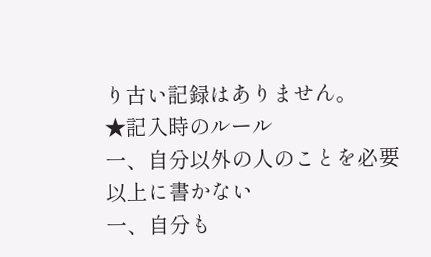り古い記録はありません。
★記入時のルール
一、自分以外の人のことを必要以上に書かない
一、自分も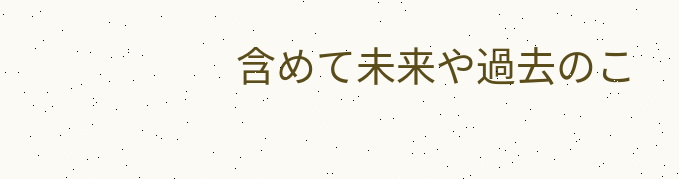含めて未来や過去のこ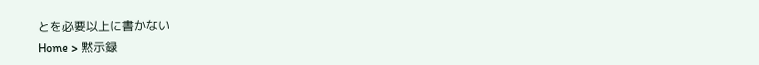とを必要以上に書かない
Home > 黙示録